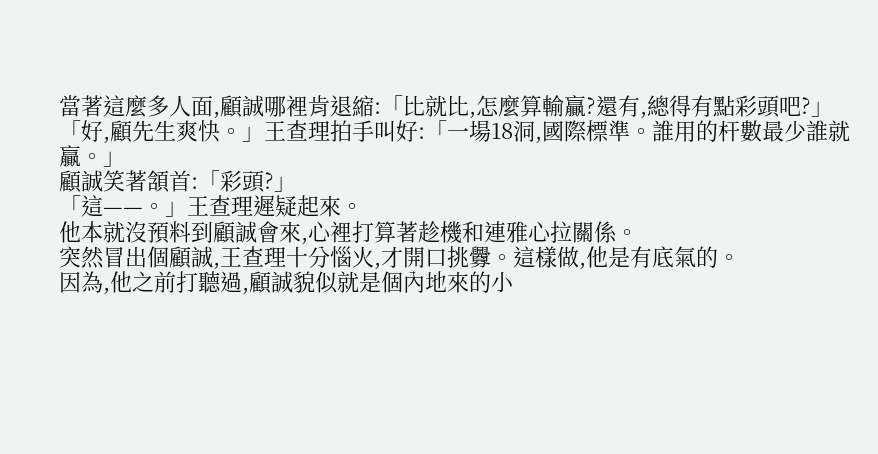當著這麼多人面,顧誠哪裡肯退縮:「比就比,怎麼算輸贏?還有,總得有點彩頭吧?」
「好,顧先生爽快。」王查理拍手叫好:「一場18洞,國際標準。誰用的杆數最少誰就贏。」
顧誠笑著頷首:「彩頭?」
「這——。」王查理遲疑起來。
他本就沒預料到顧誠會來,心裡打算著趁機和連雅心拉關係。
突然冒出個顧誠,王查理十分惱火,才開口挑釁。這樣做,他是有底氣的。
因為,他之前打聽過,顧誠貌似就是個內地來的小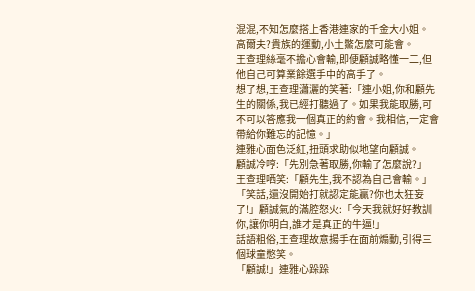混混,不知怎麼搭上香港連家的千金大小姐。
高爾夫?貴族的運動,小土鱉怎麼可能會。
王查理絲毫不擔心會輸,即便顧誠略懂一二,但他自己可算業餘選手中的高手了。
想了想,王查理瀟灑的笑著:「連小姐,你和顧先生的關係,我已經打聽過了。如果我能取勝,可不可以答應我一個真正的約會。我相信,一定會帶給你難忘的記憶。」
連雅心面色泛紅,扭頭求助似地望向顧誠。
顧誠冷哼:「先別急著取勝,你輸了怎麼說?」
王查理哂笑:「顧先生,我不認為自己會輸。」
「笑話,還沒開始打就認定能贏?你也太狂妄了!」顧誠氣的滿腔怒火:「今天我就好好教訓你,讓你明白,誰才是真正的牛逼!」
話語粗俗,王查理故意揚手在面前煽動,引得三個球童憋笑。
「顧誠!」連雅心跺跺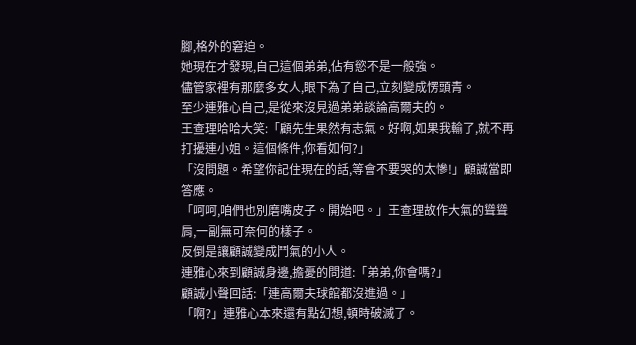腳,格外的窘迫。
她現在才發現,自己這個弟弟,佔有慾不是一般強。
儘管家裡有那麼多女人,眼下為了自己,立刻變成愣頭青。
至少連雅心自己,是從來沒見過弟弟談論高爾夫的。
王查理哈哈大笑:「顧先生果然有志氣。好啊,如果我輸了,就不再打擾連小姐。這個條件,你看如何?」
「沒問題。希望你記住現在的話,等會不要哭的太慘!」顧誠當即答應。
「呵呵,咱們也別磨嘴皮子。開始吧。」王查理故作大氣的聳聳肩,一副無可奈何的樣子。
反倒是讓顧誠變成鬥氣的小人。
連雅心來到顧誠身邊,擔憂的問道:「弟弟,你會嗎?」
顧誠小聲回話:「連高爾夫球館都沒進過。」
「啊?」連雅心本來還有點幻想,頓時破滅了。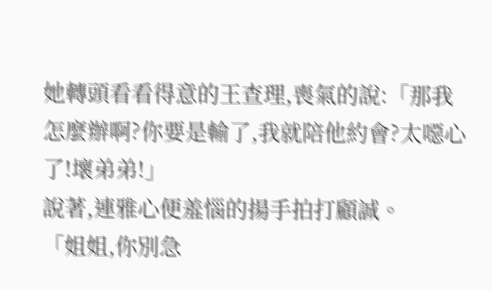她轉頭看看得意的王查理,喪氣的說:「那我怎麼辦啊?你要是輸了,我就陪他約會?太噁心了!壞弟弟!」
說著,連雅心便羞惱的揚手拍打顧誠。
「姐姐,你別急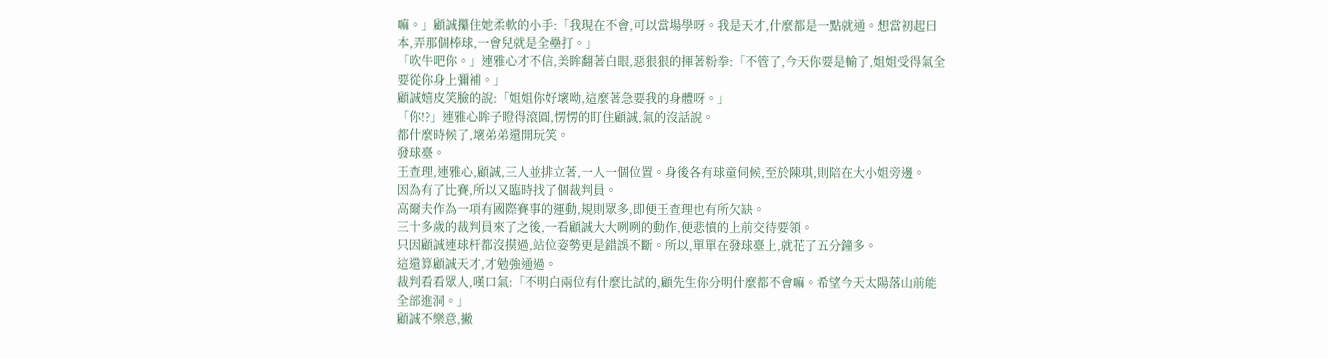嘛。」顧誠攥住她柔軟的小手:「我現在不會,可以當場學呀。我是天才,什麼都是一點就通。想當初起曰本,弄那個棒球,一會兒就是全壘打。」
「吹牛吧你。」連雅心才不信,美眸翻著白眼,惡狠狠的揮著粉拳:「不管了,今天你要是輸了,姐姐受得氣全要從你身上彌補。」
顧誠嬉皮笑臉的說:「姐姐你好壞呦,這麼著急要我的身體呀。」
「你!?」連雅心眸子瞪得滾圓,愣愣的盯住顧誠,氣的沒話說。
都什麼時候了,壞弟弟還開玩笑。
發球臺。
王查理,連雅心,顧誠,三人並排立著,一人一個位置。身後各有球童伺候,至於陳琪,則陪在大小姐旁邊。
因為有了比賽,所以又臨時找了個裁判員。
高爾夫作為一項有國際賽事的運動,規則眾多,即便王查理也有所欠缺。
三十多歲的裁判員來了之後,一看顧誠大大咧咧的動作,便悲憤的上前交待要領。
只因顧誠連球杆都沒摸過,站位姿勢更是錯誤不斷。所以,單單在發球臺上,就花了五分鐘多。
這還算顧誠天才,才勉強通過。
裁判看看眾人,嘆口氣:「不明白兩位有什麼比試的,顧先生你分明什麼都不會嘛。希望今天太陽落山前能全部進洞。」
顧誠不樂意,撇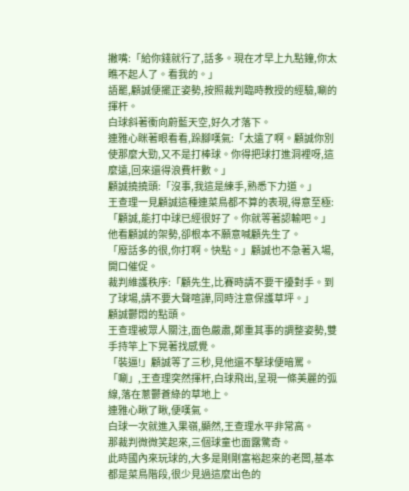撇嘴:「給你錢就行了,話多。現在才早上九點鐘,你太瞧不起人了。看我的。」
語罷,顧誠便擺正姿勢,按照裁判臨時教授的經驗,唰的揮杆。
白球斜著衝向蔚藍天空,好久才落下。
連雅心眯著眼看看,跺腳嘆氣:「太遠了啊。顧誠你別使那麼大勁,又不是打棒球。你得把球打進洞裡呀,這麼遠,回來還得浪費杆數。」
顧誠撓撓頭:「沒事,我這是練手,熟悉下力道。」
王查理一見顧誠這種連菜鳥都不算的表現,得意至極:「顧誠,能打中球已經很好了。你就等著認輸吧。」
他看顧誠的架勢,卻根本不願意喊顧先生了。
「廢話多的很,你打啊。快點。」顧誠也不急著入場,開口催促。
裁判維護秩序:「顧先生,比賽時請不要干擾對手。到了球場,請不要大聲喧譁,同時注意保護草坪。」
顧誠鬱悶的點頭。
王查理被眾人關注,面色嚴肅,鄭重其事的調整姿勢,雙手持竿上下晃著找感覺。
「裝逼!」顧誠等了三秒,見他還不擊球便暗罵。
「唰」,王查理突然揮杆,白球飛出,呈現一條美麗的弧線,落在蔥鬱蒼綠的草地上。
連雅心瞅了瞅,便嘆氣。
白球一次就進入果嶺,顯然,王查理水平非常高。
那裁判微微笑起來,三個球童也面露驚奇。
此時國內來玩球的,大多是剛剛富裕起來的老闆,基本都是菜鳥階段,很少見過這麼出色的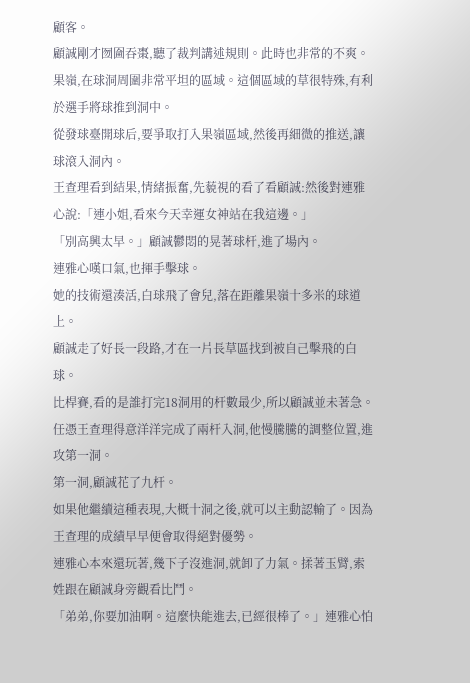顧客。
顧誠剛才囫圇吞棗,聽了裁判講述規則。此時也非常的不爽。
果嶺,在球洞周圍非常平坦的區域。這個區域的草很特殊,有利於選手將球推到洞中。
從發球臺開球后,要爭取打入果嶺區域,然後再細微的推送,讓球滾入洞內。
王查理看到結果,情緒振奮,先藐視的看了看顧誠:然後對連雅心說:「連小姐,看來今天幸運女神站在我這邊。」
「別高興太早。」顧誠鬱悶的晃著球杆,進了場內。
連雅心嘆口氣,也揮手擊球。
她的技術還湊活,白球飛了會兒,落在距離果嶺十多米的球道上。
顧誠走了好長一段路,才在一片長草區找到被自己擊飛的白球。
比桿賽,看的是誰打完18洞用的杆數最少,所以顧誠並未著急。任憑王查理得意洋洋完成了兩杆入洞,他慢騰騰的調整位置,進攻第一洞。
第一洞,顧誠花了九杆。
如果他繼續這種表現,大概十洞之後,就可以主動認輸了。因為王查理的成績早早便會取得絕對優勢。
連雅心本來還玩著,幾下子沒進洞,就卸了力氣。揉著玉臂,索姓跟在顧誠身旁觀看比鬥。
「弟弟,你要加油啊。這麼快能進去,已經很棒了。」連雅心怕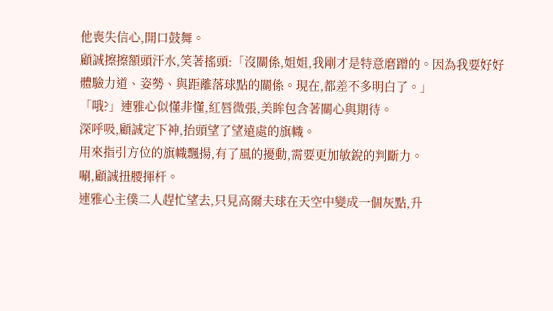他喪失信心,開口鼓舞。
顧誠擦擦額頭汗水,笑著搖頭:「沒關係,姐姐,我剛才是特意磨蹭的。因為我要好好體驗力道、姿勢、與距離落球點的關係。現在,都差不多明白了。」
「哦?」連雅心似懂非懂,紅唇微張,美眸包含著關心與期待。
深呼吸,顧誠定下神,抬頭望了望遠處的旗幟。
用來指引方位的旗幟飄揚,有了風的擾動,需要更加敏銳的判斷力。
唰,顧誠扭腰揮杆。
連雅心主僕二人趕忙望去,只見高爾夫球在天空中變成一個灰點,升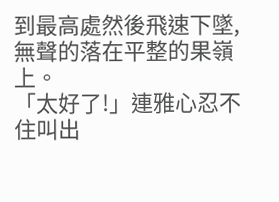到最高處然後飛速下墜,無聲的落在平整的果嶺上。
「太好了!」連雅心忍不住叫出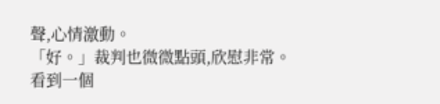聲,心情激動。
「好。」裁判也微微點頭,欣慰非常。
看到一個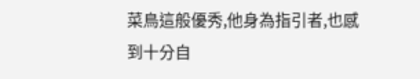菜鳥這般優秀,他身為指引者,也感到十分自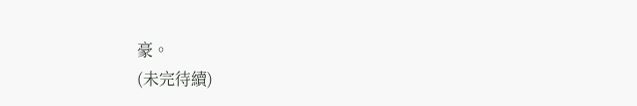豪。
(未完待續)